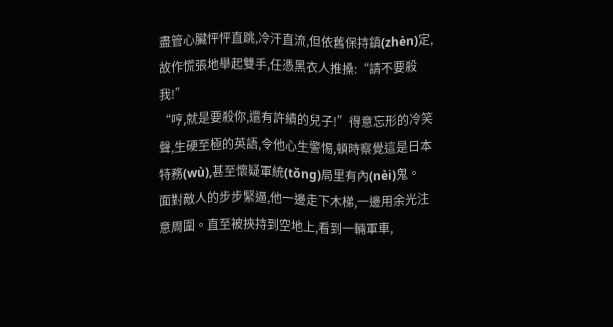盡管心臟怦怦直跳,冷汗直流,但依舊保持鎮(zhèn)定,故作慌張地舉起雙手,任憑黑衣人推搡:“請不要殺我!”
“哼,就是要殺你,還有許績的兒子!”得意忘形的冷笑聲,生硬至極的英語,令他心生警惕,頓時察覺這是日本特務(wù),甚至懷疑軍統(tǒng)局里有內(nèi)鬼。
面對敵人的步步緊逼,他一邊走下木梯,一邊用余光注意周圍。直至被挾持到空地上,看到一輛軍車,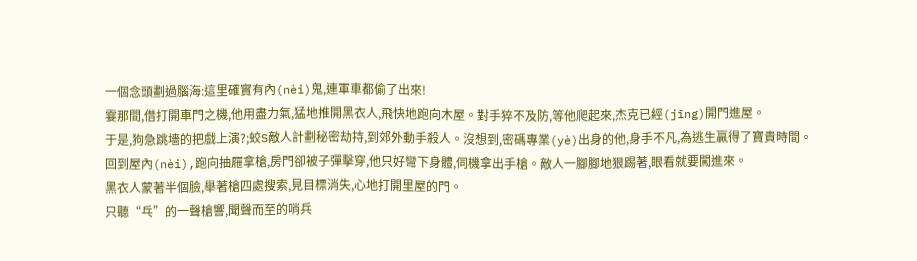一個念頭劃過腦海:這里確實有內(nèi)鬼,連軍車都偷了出來!
霎那間,借打開車門之機,他用盡力氣,猛地推開黑衣人,飛快地跑向木屋。對手猝不及防,等他爬起來,杰克已經(jīng)開門進屋。
于是,狗急跳墻的把戲上演?;蛟S敵人計劃秘密劫持,到郊外動手殺人。沒想到,密碼專業(yè)出身的他,身手不凡,為逃生贏得了寶貴時間。
回到屋內(nèi),跑向抽屜拿槍,房門卻被子彈擊穿,他只好彎下身體,伺機拿出手槍。敵人一腳腳地狠踢著,眼看就要闖進來。
黑衣人蒙著半個臉,舉著槍四處搜索,見目標消失,心地打開里屋的門。
只聽“乓”的一聲槍響,聞聲而至的哨兵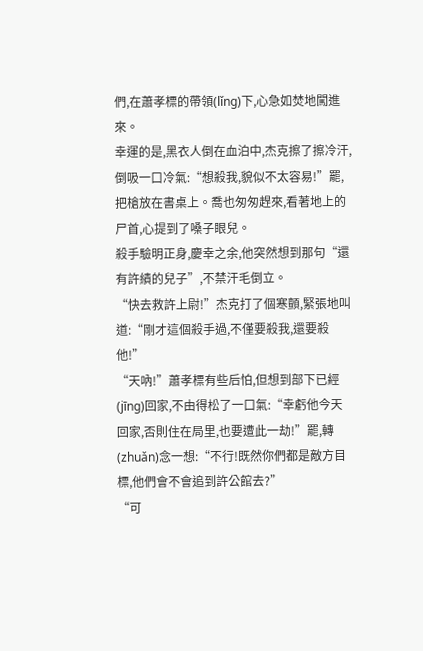們,在蕭孝標的帶領(lǐng)下,心急如焚地闖進來。
幸運的是,黑衣人倒在血泊中,杰克擦了擦冷汗,倒吸一口冷氣:“想殺我,貌似不太容易!”罷,把槍放在書桌上。喬也匆匆趕來,看著地上的尸首,心提到了嗓子眼兒。
殺手驗明正身,慶幸之余,他突然想到那句“還有許績的兒子”,不禁汗毛倒立。
“快去救許上尉!”杰克打了個寒顫,緊張地叫道:“剛才這個殺手過,不僅要殺我,還要殺他!”
“天吶!”蕭孝標有些后怕,但想到部下已經(jīng)回家,不由得松了一口氣:“幸虧他今天回家,否則住在局里,也要遭此一劫!”罷,轉(zhuǎn)念一想:“不行!既然你們都是敵方目標,他們會不會追到許公館去?”
“可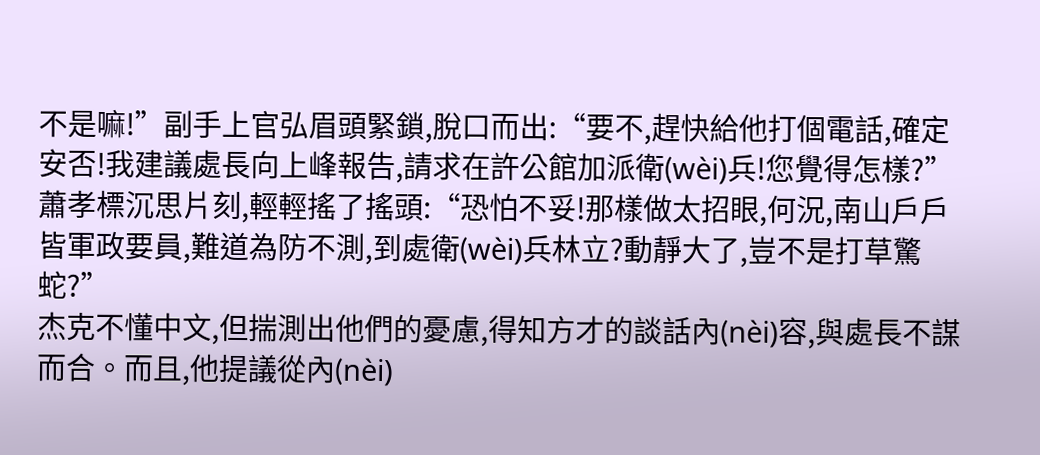不是嘛!”副手上官弘眉頭緊鎖,脫口而出:“要不,趕快給他打個電話,確定安否!我建議處長向上峰報告,請求在許公館加派衛(wèi)兵!您覺得怎樣?”
蕭孝標沉思片刻,輕輕搖了搖頭:“恐怕不妥!那樣做太招眼,何況,南山戶戶皆軍政要員,難道為防不測,到處衛(wèi)兵林立?動靜大了,豈不是打草驚蛇?”
杰克不懂中文,但揣測出他們的憂慮,得知方才的談話內(nèi)容,與處長不謀而合。而且,他提議從內(nèi)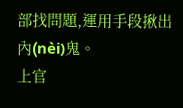部找問題,運用手段揪出內(nèi)鬼。
上官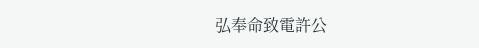弘奉命致電許公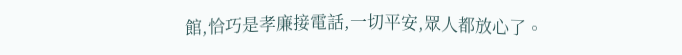館,恰巧是孝廉接電話,一切平安,眾人都放心了。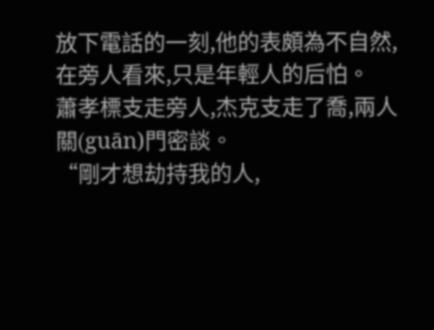放下電話的一刻,他的表頗為不自然,在旁人看來,只是年輕人的后怕。
蕭孝標支走旁人,杰克支走了喬,兩人關(guān)門密談。
“剛才想劫持我的人,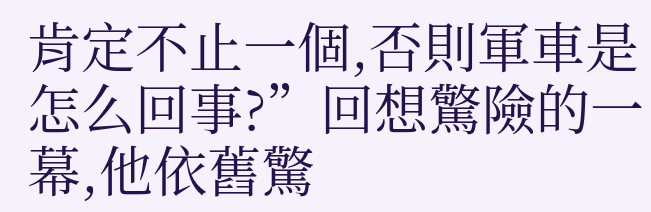肯定不止一個,否則軍車是怎么回事?”回想驚險的一幕,他依舊驚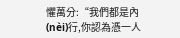懼萬分:“我們都是內(nèi)行,你認為憑一人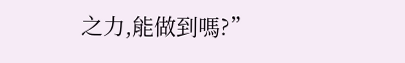之力,能做到嗎?”